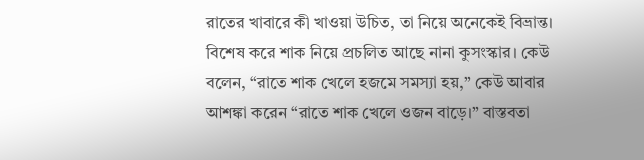রাতের খাবারে কী খাওয়া উচিত, তা নিয়ে অনেকেই বিভ্রান্ত। বিশেষ করে শাক নিয়ে প্রচলিত আছে নানা কুসংস্কার। কেউ বলেন, “রাতে শাক খেলে হজমে সমস্যা হয়,” কেউ আবার আশঙ্কা করেন “রাতে শাক খেলে ওজন বাড়ে।” বাস্তবতা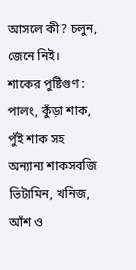আসলে কী? চলুন, জেনে নিই।
শাকের পুষ্টিগুণ :
পালং, কুঁড়া শাক, পুঁই শাক সহ অন্যান্য শাকসবজি ভিটামিন, খনিজ, আঁশ ও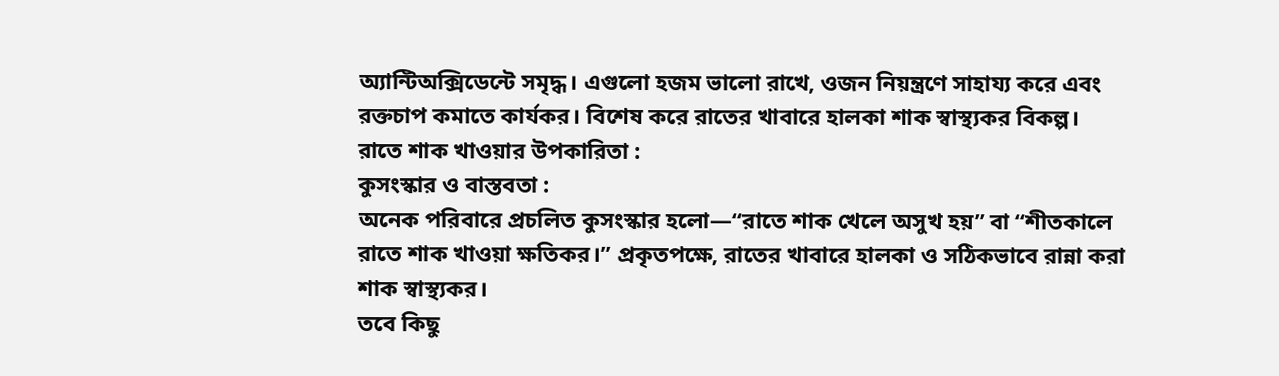অ্যান্টিঅক্সিডেন্টে সমৃদ্ধ। এগুলো হজম ভালো রাখে, ওজন নিয়ন্ত্রণে সাহায্য করে এবং রক্তচাপ কমাতে কার্যকর। বিশেষ করে রাতের খাবারে হালকা শাক স্বাস্থ্যকর বিকল্প।
রাতে শাক খাওয়ার উপকারিতা :
কুসংস্কার ও বাস্তবতা :
অনেক পরিবারে প্রচলিত কুসংস্কার হলো—“রাতে শাক খেলে অসুখ হয়” বা “শীতকালে রাতে শাক খাওয়া ক্ষতিকর।” প্রকৃতপক্ষে, রাতের খাবারে হালকা ও সঠিকভাবে রান্না করা শাক স্বাস্থ্যকর।
তবে কিছু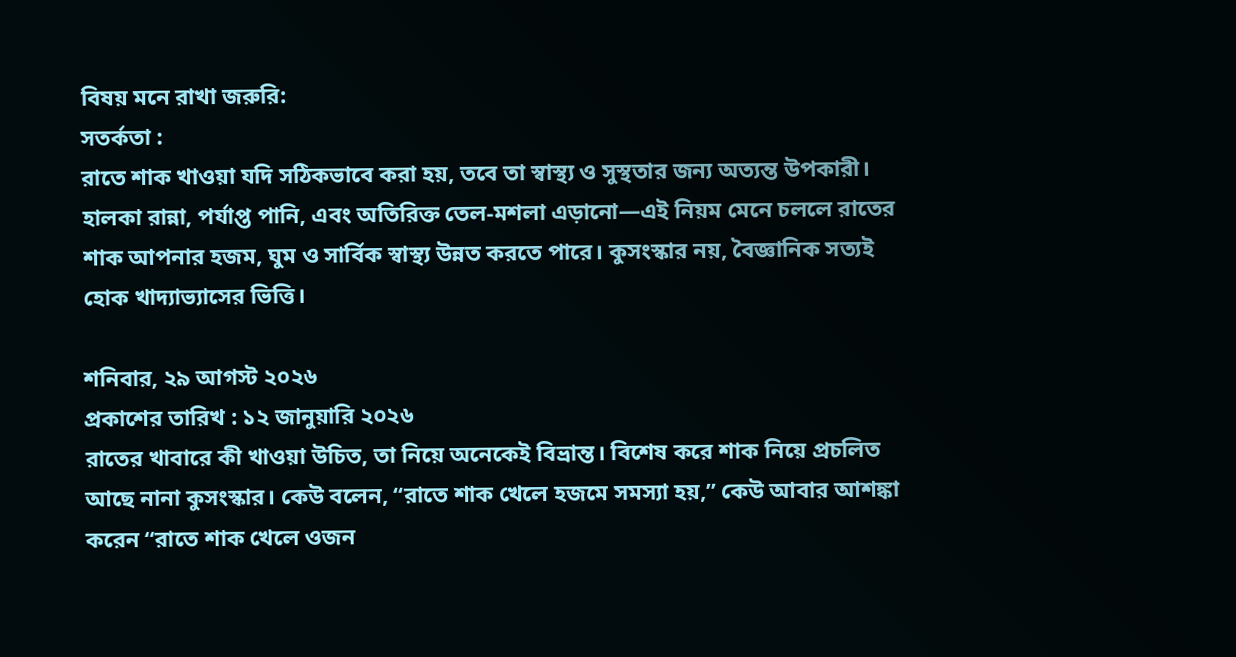বিষয় মনে রাখা জরুরি:
সতর্কতা :
রাতে শাক খাওয়া যদি সঠিকভাবে করা হয়, তবে তা স্বাস্থ্য ও সুস্থতার জন্য অত্যন্ত উপকারী। হালকা রান্না, পর্যাপ্ত পানি, এবং অতিরিক্ত তেল-মশলা এড়ানো—এই নিয়ম মেনে চললে রাতের শাক আপনার হজম, ঘুম ও সার্বিক স্বাস্থ্য উন্নত করতে পারে। কুসংস্কার নয়, বৈজ্ঞানিক সত্যই হোক খাদ্যাভ্যাসের ভিত্তি।

শনিবার, ২৯ আগস্ট ২০২৬
প্রকাশের তারিখ : ১২ জানুয়ারি ২০২৬
রাতের খাবারে কী খাওয়া উচিত, তা নিয়ে অনেকেই বিভ্রান্ত। বিশেষ করে শাক নিয়ে প্রচলিত আছে নানা কুসংস্কার। কেউ বলেন, “রাতে শাক খেলে হজমে সমস্যা হয়,” কেউ আবার আশঙ্কা করেন “রাতে শাক খেলে ওজন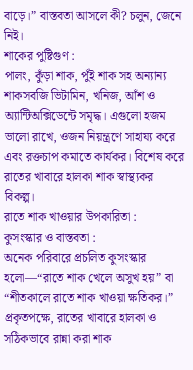বাড়ে।” বাস্তবতা আসলে কী? চলুন, জেনে নিই।
শাকের পুষ্টিগুণ :
পালং, কুঁড়া শাক, পুঁই শাক সহ অন্যান্য শাকসবজি ভিটামিন, খনিজ, আঁশ ও অ্যান্টিঅক্সিডেন্টে সমৃদ্ধ। এগুলো হজম ভালো রাখে, ওজন নিয়ন্ত্রণে সাহায্য করে এবং রক্তচাপ কমাতে কার্যকর। বিশেষ করে রাতের খাবারে হালকা শাক স্বাস্থ্যকর বিকল্প।
রাতে শাক খাওয়ার উপকারিতা :
কুসংস্কার ও বাস্তবতা :
অনেক পরিবারে প্রচলিত কুসংস্কার হলো—“রাতে শাক খেলে অসুখ হয়” বা “শীতকালে রাতে শাক খাওয়া ক্ষতিকর।” প্রকৃতপক্ষে, রাতের খাবারে হালকা ও সঠিকভাবে রান্না করা শাক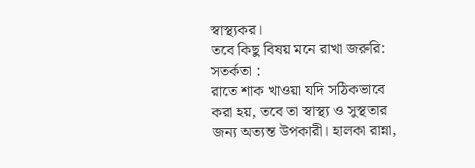স্বাস্থ্যকর।
তবে কিছু বিষয় মনে রাখা জরুরি:
সতর্কতা :
রাতে শাক খাওয়া যদি সঠিকভাবে করা হয়, তবে তা স্বাস্থ্য ও সুস্থতার জন্য অত্যন্ত উপকারী। হালকা রান্না,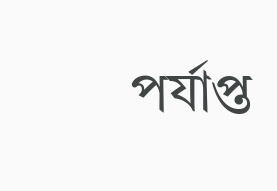পর্যাপ্ত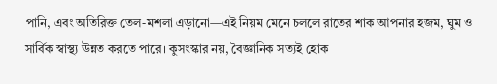পানি, এবং অতিরিক্ত তেল-মশলা এড়ানো—এই নিয়ম মেনে চললে রাতের শাক আপনার হজম, ঘুম ও সার্বিক স্বাস্থ্য উন্নত করতে পারে। কুসংস্কার নয়, বৈজ্ঞানিক সত্যই হোক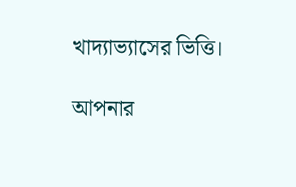খাদ্যাভ্যাসের ভিত্তি।

আপনার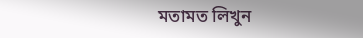মতামত লিখুন